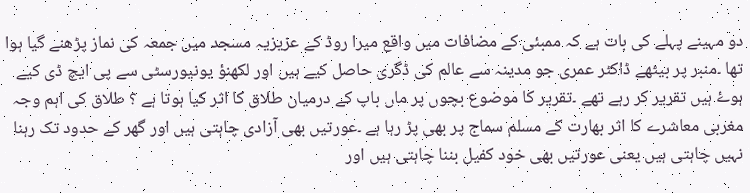دو مہینے پہلے کی بات ہے کہ ممبئی کے مضافات میں واقع میرا روڈ کے عزیزیہ مسجد میں جمعہ کی نماز پڑھنے گیا ہوا تھا ۔منبر پر بیٹھے ڈاکٹر عمری جو مدینہ سے عالم کی ڈگری حاصل کیے ہیں اور لکھنؤ یونیورسٹی سے پی ایچ ڈی کیے ہوۓ ہیں تقریر کر رہے تھے ۔تقریر کا موضوع بچوں پر ماں باپ کے درمیان طلاق کا اثر کیا ہوتا ہے ؟ طلاق کی اہم وجہ مغربی معاشرے کا اثر بھارت کے مسلم سماج پر بھی پڑ رہا ہے ۔عورتیں بھی آزادی چاہتی ہیں اور گھر کے حدود تک رہنا نہیں چاہتی ہیں یعنی عورتیں بھی خود کفیل بننا چاہتی ہیں اور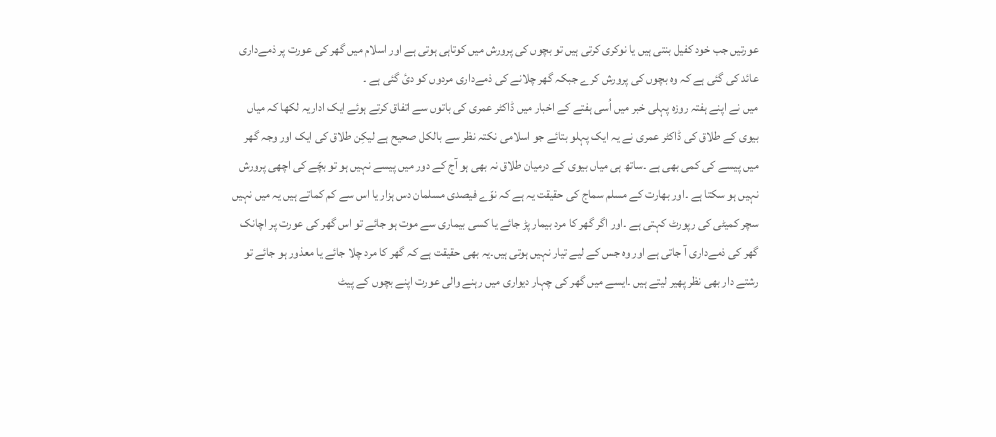عورتیں جب خود کفیل بنتی ہیں یا نوکری کرتی ہیں تو بچوں کی پرورش میں کوتاہی ہوتی ہے اور اسلام میں گھر کی عورت پر ذمےداری عائد کی گئی ہے کہ وہ بچوں کی پرورش کرے جبکہ گھر چلانے کی ذمےداری مردوں کو دئ گئی ہے ۔
میں نے اپنے ہفتہ روزہ پہلی خبر میں اُسی ہفتے کے اخبار میں ڈاکٹر عمری کی باتوں سے اتفاق کرتے ہوئے ایک اداریہ لکھا کہ میاں بیوی کے طلاق کی ڈاکٹر عمری نے یہ ایک پہلو بتائے جو اسلامی نکتہ نظر سے بالکل صحیح ہے لیکِن طلاق کی ایک اور وجہ گھر میں پیسے کی کمی بھی ہے ۔ساتھ ہی میاں بیوی کے درمیان طلاق نہ بھی ہو آج کے دور میں پیسے نہیں ہو تو بچّے کی اچھی پرورش نہیں ہو سکتا ہے ۔اور بھارت کے مسلم سماج کی حقیقت یہ ہے کہ نوّے فیصدی مسلمان دس ہزار یا اس سے کم کماتے ہیں یہ میں نہیں سچر کمیٹی کی رپورٹ کہتی ہے ۔اور اگر گھر کا مرد بیمار پڑ جائے یا کسی بیماری سے موت ہو جائے تو اس گھر کی عورت پر اچانک گھر کی ذمےداری آ جاتی ہے اور وہ جس کے لیے تیار نہیں ہوتی ہیں۔یہ بھی حقیقت ہے کہ گھر کا مرد چلا جائے یا معذور ہو جائے تو رشتے دار بھی نظر پھیر لیتے ہیں ۔ایسے میں گھر کی چہار دیواری میں رہنے والی عورت اپنے بچوں کے پیٹ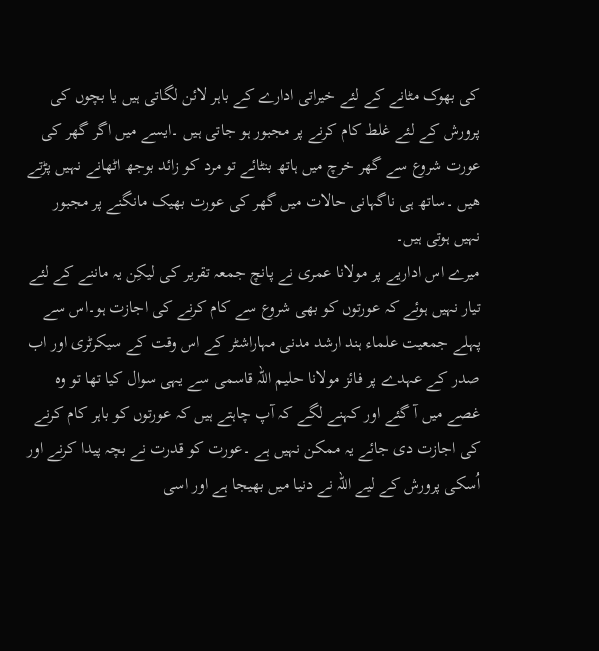کی بھوک مٹانے کے لئے خیراتی ادارے کے باہر لائن لگاتی ہیں یا بچوں کی پرورش کے لئے غلط کام کرنے پر مجبور ہو جاتی ہیں ۔ایسے میں اگر گھر کی عورت شروع سے گھر خرچ میں ہاتھ بنٹائے تو مرد کو زائد بوجھ اٹھانے نہیں پڑتے ھیں ۔ساتھ ہی ناگہانی حالات میں گھر کی عورت بھیک مانگنے پر مجبور نہیں ہوتی ہیں۔
میرے اس اداریے پر مولانا عمری نے پانچ جمعہ تقریر کی لیکِن یہ ماننے کے لئے تیار نہیں ہوئے کہ عورتوں کو بھی شروع سے کام کرنے کی اجازت ہو۔اس سے پہلے جمعیت علماء ہند ارشد مدنی مہاراشٹر کے اس وقت کے سیکرٹری اور اب صدر کے عہدے پر فائز مولانا حلیم اللہ قاسمی سے یہی سوال کیا تھا تو وہ غصے میں آ گئے اور کہنے لگے کہ آپ چاہتے ہیں کہ عورتوں کو باہر کام کرنے کی اجازت دی جائے یہ ممکن نہیں ہے ۔عورت کو قدرت نے بچہ پیدا کرنے اور اُسکی پرورش کے لیے اللہ نے دنیا میں بھیجا ہے اور اسی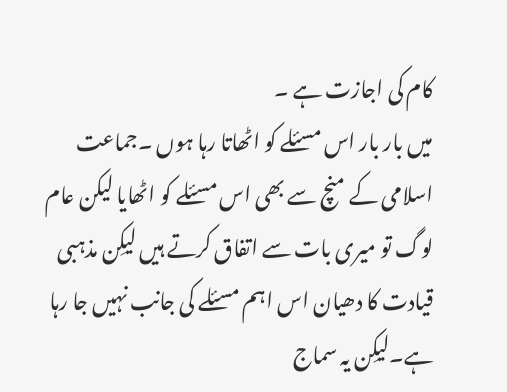کام کی اجازت ہے ۔
میں بار بار اس مسئلے کو اٹھاتا رہا ہوں ۔جماعت اسلامی کے منچ سے بھی اس مسئلے کو اٹھایا لیکن عام لوگ تو میری بات سے اتفاق کرتے ہیں لیکِن مذہبی قیادت کا دھیان اس اہم مسئلے کی جانب نہیں جا رہا ہے۔لیکِن یہ سماج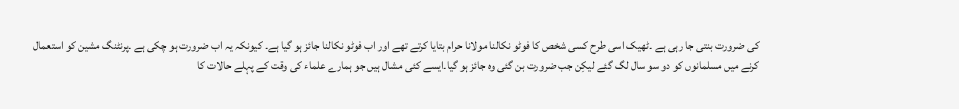کی ضرورت بنتی جا رہی ہے ۔ٹھیک اسی طرح کسی شخص کا فوٹو نکالنا مولانا حرام بتایا کرتے تھے اور اب فوٹو نکالنا جائز ہو گیا ہے۔ کیونکہ یہ اب ضرورت ہو چکی ہے ۔پرنٹنگ مشین کو استعمال کرنے میں مسلمانوں کو دو سو سال لگ گئے لیکِن جب ضرورت بن گئی وہ جائز ہو گیا۔ایسے کئی مشال ہیں جو ہمارے علماء کی وقت کے پہلے حالات کا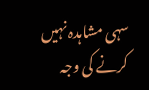سہی مشاہدہ نہیں کرنے کی وجہ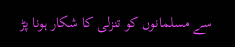سے مسلمانوں کو تنزلی کا شکار ہونا پڑ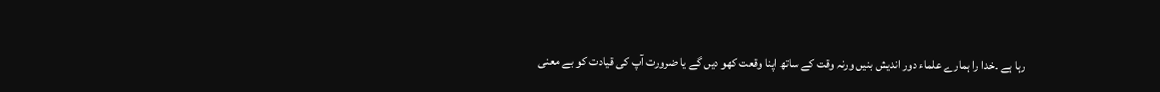رہا ہے ۔خدا را ہمارے علماء دور اندیش بنیں ورنہ وقت کے ساتھ اپنا وقعت کھو دیں گے یا ضرورت آپ کی قیادت کو بے معنی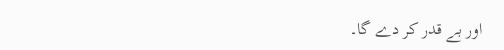اور بے قدر کر دے گا۔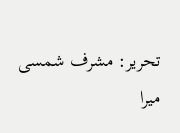تحریر: مشرف شمسی
میرا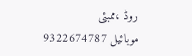روڈ ،ممبئی
موبائیل 9322674787